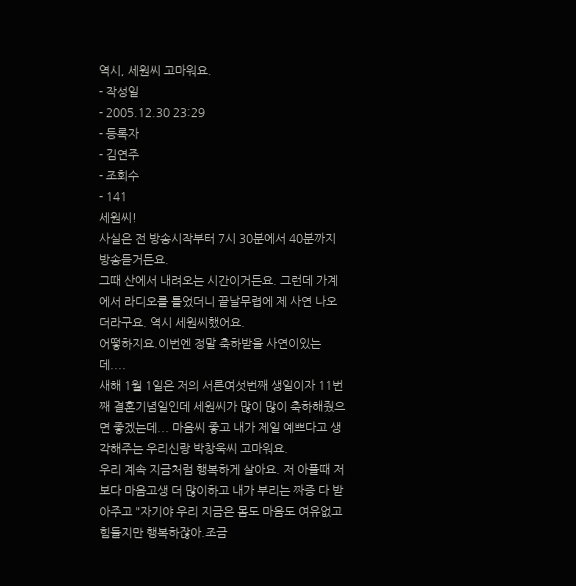역시, 세원씨 고마워요.
- 작성일
- 2005.12.30 23:29
- 등록자
- 김연주
- 조회수
- 141
세원씨!
사실은 전 방송시작부터 7시 30분에서 40분까지 방송듣거든요.
그때 산에서 내려오는 시간이거든요. 그런데 가계에서 라디오를 틀었더니 끝날무렵에 제 사연 나오더라구요. 역시 세원씨했어요.
어떻하지요.이번엔 정말 축하받을 사연이있는데....
새해 1월 1일은 저의 서른여섯번째 생일이자 11번째 결혼기념일인데 세원씨가 많이 많이 축하해줬으면 좋겠는데... 마음씨 좋고 내가 제일 예쁘다고 생각해주는 우리신랑 박창욱씨 고마워요.
우리 계속 지금처럼 행복하게 살아요. 저 아플때 저보다 마음고생 더 많이하고 내가 부리는 짜증 다 받아주고 "자기야 우리 지금은 몸도 마음도 여유없고 힘들지만 행복하잖아.조금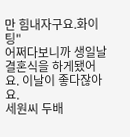만 힘내자구요.화이팅"
어쩌다보니까 생일날 결혼식을 하게됐어요. 이날이 좋다잖아요.
세원씨 두배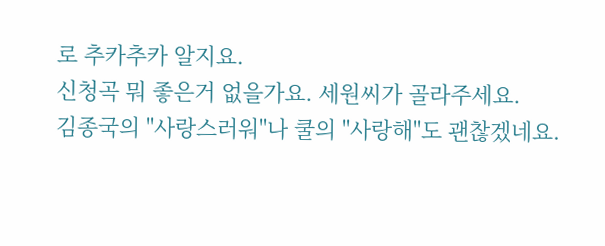로 추카추카 알지요.
신청곡 뭐 좋은거 없을가요. 세원씨가 골라주세요.
김종국의 "사랑스러워"나 쿨의 "사랑해"도 괜찮겠네요.